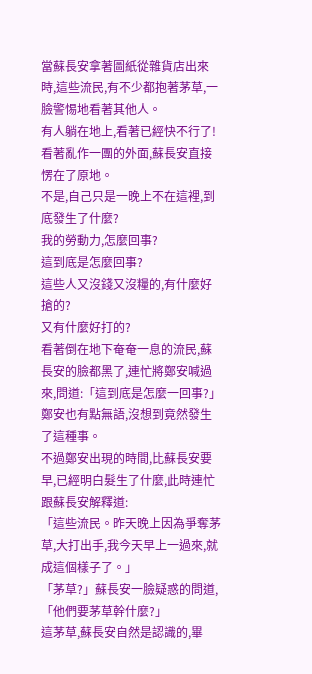當蘇長安拿著圖紙從雜貨店出來時,這些流民,有不少都抱著茅草,一臉警惕地看著其他人。
有人躺在地上,看著已經快不行了!
看著亂作一團的外面,蘇長安直接愣在了原地。
不是,自己只是一晚上不在這裡,到底發生了什麼?
我的勞動力,怎麼回事?
這到底是怎麼回事?
這些人又沒錢又沒糧的,有什麼好搶的?
又有什麼好打的?
看著倒在地下奄奄一息的流民,蘇長安的臉都黑了,連忙將鄭安喊過來,問道:「這到底是怎麼一回事?」
鄭安也有點無語,沒想到竟然發生了這種事。
不過鄭安出現的時間,比蘇長安要早,已經明白髮生了什麼,此時連忙跟蘇長安解釋道:
「這些流民。昨天晚上因為爭奪茅草,大打出手,我今天早上一過來,就成這個樣子了。」
「茅草?」蘇長安一臉疑惑的問道,「他們要茅草幹什麼?」
這茅草,蘇長安自然是認識的,畢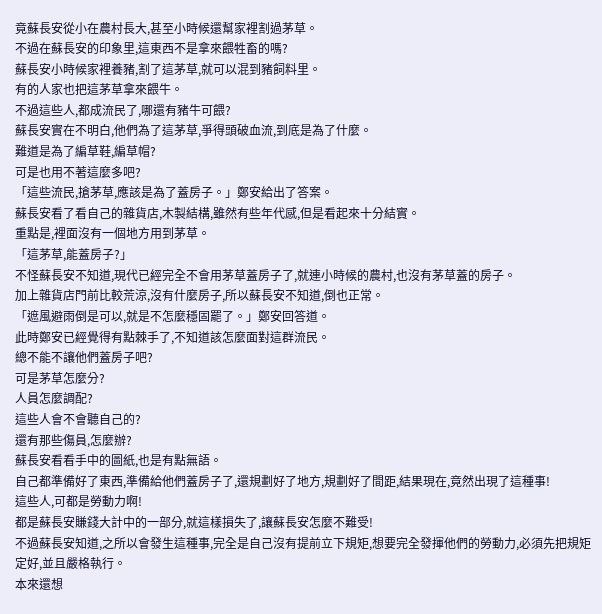竟蘇長安從小在農村長大,甚至小時候還幫家裡割過茅草。
不過在蘇長安的印象里,這東西不是拿來餵牲畜的嗎?
蘇長安小時候家裡養豬,割了這茅草,就可以混到豬飼料里。
有的人家也把這茅草拿來餵牛。
不過這些人,都成流民了,哪還有豬牛可餵?
蘇長安實在不明白,他們為了這茅草,爭得頭破血流,到底是為了什麼。
難道是為了編草鞋,編草帽?
可是也用不著這麼多吧?
「這些流民,搶茅草,應該是為了蓋房子。」鄭安給出了答案。
蘇長安看了看自己的雜貨店,木製結構,雖然有些年代感,但是看起來十分結實。
重點是,裡面沒有一個地方用到茅草。
「這茅草,能蓋房子?」
不怪蘇長安不知道,現代已經完全不會用茅草蓋房子了,就連小時候的農村,也沒有茅草蓋的房子。
加上雜貨店門前比較荒涼,沒有什麼房子,所以蘇長安不知道,倒也正常。
「遮風避雨倒是可以,就是不怎麼穩固罷了。」鄭安回答道。
此時鄭安已經覺得有點棘手了,不知道該怎麼面對這群流民。
總不能不讓他們蓋房子吧?
可是茅草怎麼分?
人員怎麼調配?
這些人會不會聽自己的?
還有那些傷員,怎麼辦?
蘇長安看看手中的圖紙,也是有點無語。
自己都準備好了東西,準備給他們蓋房子了,還規劃好了地方,規劃好了間距,結果現在,竟然出現了這種事!
這些人,可都是勞動力啊!
都是蘇長安賺錢大計中的一部分,就這樣損失了,讓蘇長安怎麼不難受!
不過蘇長安知道,之所以會發生這種事,完全是自己沒有提前立下規矩,想要完全發揮他們的勞動力,必須先把規矩定好,並且嚴格執行。
本來還想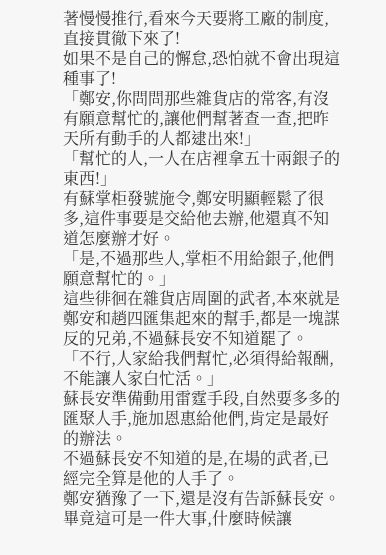著慢慢推行,看來今天要將工廠的制度,直接貫徹下來了!
如果不是自己的懈怠,恐怕就不會出現這種事了!
「鄭安,你問問那些雜貨店的常客,有沒有願意幫忙的,讓他們幫著查一查,把昨天所有動手的人都逮出來!」
「幫忙的人,一人在店裡拿五十兩銀子的東西!」
有蘇掌柜發號施令,鄭安明顯輕鬆了很多,這件事要是交給他去辦,他還真不知道怎麼辦才好。
「是,不過那些人,掌柜不用給銀子,他們願意幫忙的。」
這些徘徊在雜貨店周圍的武者,本來就是鄭安和趙四匯集起來的幫手,都是一塊謀反的兄弟,不過蘇長安不知道罷了。
「不行,人家給我們幫忙,必須得給報酬,不能讓人家白忙活。」
蘇長安準備動用雷霆手段,自然要多多的匯聚人手,施加恩惠給他們,肯定是最好的辦法。
不過蘇長安不知道的是,在場的武者,已經完全算是他的人手了。
鄭安猶豫了一下,還是沒有告訴蘇長安。
畢竟這可是一件大事,什麼時候讓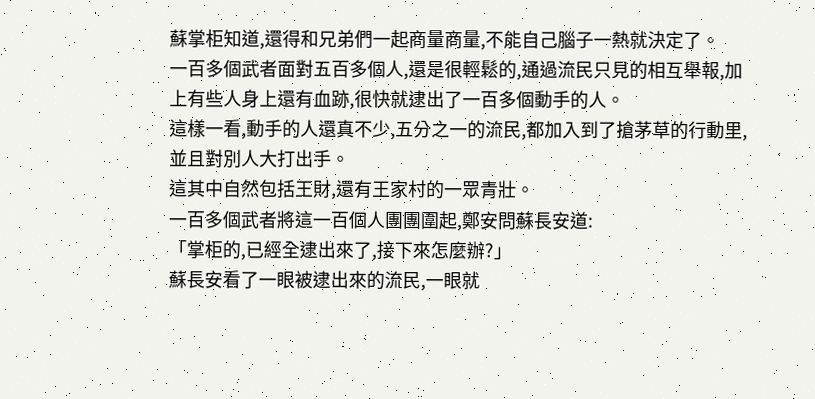蘇掌柜知道,還得和兄弟們一起商量商量,不能自己腦子一熱就決定了。
一百多個武者面對五百多個人,還是很輕鬆的,通過流民只見的相互舉報,加上有些人身上還有血跡,很快就逮出了一百多個動手的人。
這樣一看,動手的人還真不少,五分之一的流民,都加入到了搶茅草的行動里,並且對別人大打出手。
這其中自然包括王財,還有王家村的一眾青壯。
一百多個武者將這一百個人團團圍起,鄭安問蘇長安道:
「掌柜的,已經全逮出來了,接下來怎麼辦?」
蘇長安看了一眼被逮出來的流民,一眼就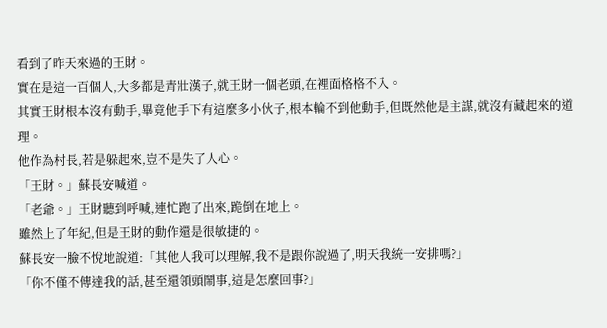看到了昨天來過的王財。
實在是這一百個人,大多都是青壯漢子,就王財一個老頭,在裡面格格不入。
其實王財根本沒有動手,畢竟他手下有這麼多小伙子,根本輪不到他動手,但既然他是主謀,就沒有藏起來的道理。
他作為村長,若是躲起來,豈不是失了人心。
「王財。」蘇長安喊道。
「老爺。」王財聽到呼喊,連忙跑了出來,跪倒在地上。
雖然上了年紀,但是王財的動作還是很敏捷的。
蘇長安一臉不悅地說道:「其他人我可以理解,我不是跟你說過了,明天我統一安排嗎?」
「你不僅不傳達我的話,甚至還領頭鬧事,這是怎麼回事?」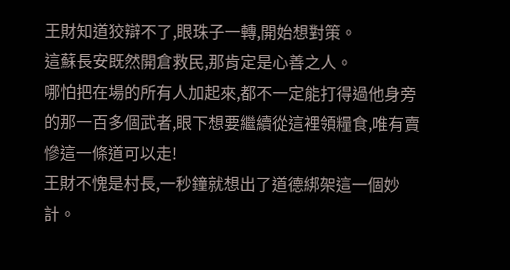王財知道狡辯不了,眼珠子一轉,開始想對策。
這蘇長安既然開倉救民,那肯定是心善之人。
哪怕把在場的所有人加起來,都不一定能打得過他身旁的那一百多個武者,眼下想要繼續從這裡領糧食,唯有賣慘這一條道可以走!
王財不愧是村長,一秒鐘就想出了道德綁架這一個妙計。